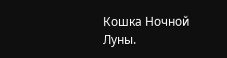Кошка Ночной Луны.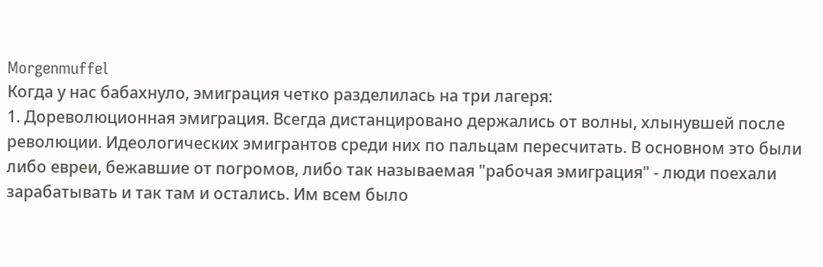Morgenmuffel
Когда у нас бабахнуло, эмиграция четко разделилась на три лагеря:
1. Дореволюционная эмиграция. Всегда дистанцировано держались от волны, хлынувшей после революции. Идеологических эмигрантов среди них по пальцам пересчитать. В основном это были либо евреи, бежавшие от погромов, либо так называемая "рабочая эмиграция" - люди поехали зарабатывать и так там и остались. Им всем было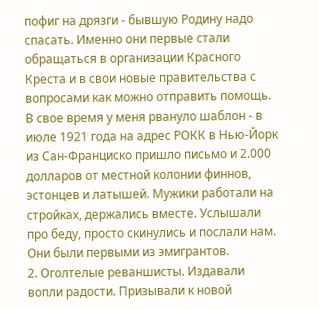пофиг на дрязги - бывшую Родину надо спасать. Именно они первые стали обращаться в организации Красного Креста и в свои новые правительства с вопросами как можно отправить помощь. В свое время у меня рвануло шаблон - в июле 1921 года на адрес РОКК в Нью-Йорк из Сан-Франциско пришло письмо и 2.000 долларов от местной колонии финнов, эстонцев и латышей. Мужики работали на стройках, держались вместе. Услышали про беду, просто скинулись и послали нам. Они были первыми из эмигрантов.
2. Оголтелые реваншисты. Издавали вопли радости. Призывали к новой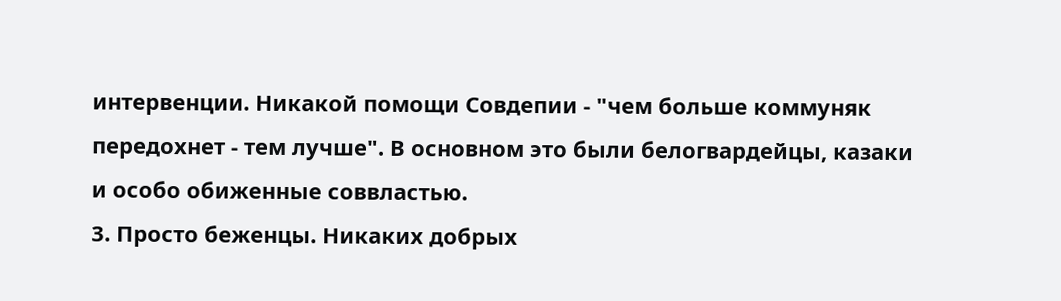интервенции. Никакой помощи Совдепии - "чем больше коммуняк передохнет - тем лучше". В основном это были белогвардейцы, казаки и особо обиженные соввластью.
3. Просто беженцы. Никаких добрых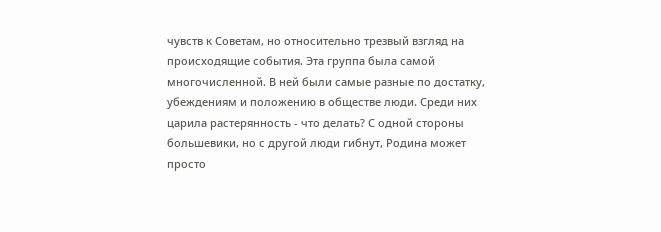чувств к Советам, но относительно трезвый взгляд на происходящие события. Эта группа была самой многочисленной. В ней были самые разные по достатку, убеждениям и положению в обществе люди. Среди них царила растерянность - что делать? С одной стороны большевики, но с другой люди гибнут, Родина может просто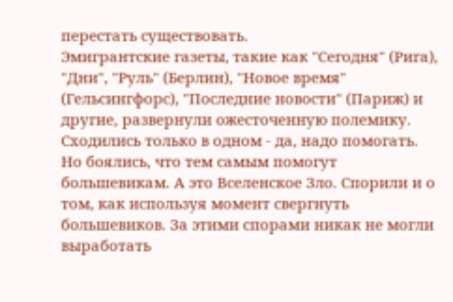перестать существовать.
Эмигрантские газеты, такие как "Сегодня" (Рига), "Дни", "Руль" (Берлин), "Новое время" (Гельсингфорс), "Последние новости" (Париж) и другие, развернули ожесточенную полемику. Сходились только в одном - да, надо помогать. Но боялись, что тем самым помогут большевикам. А это Вселенское Зло. Спорили и о том, как используя момент свергнуть большевиков. За этими спорами никак не могли выработать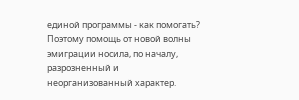единой программы - как помогать? Поэтому помощь от новой волны эмиграции носила, по началу, разрозненный и неорганизованный характер.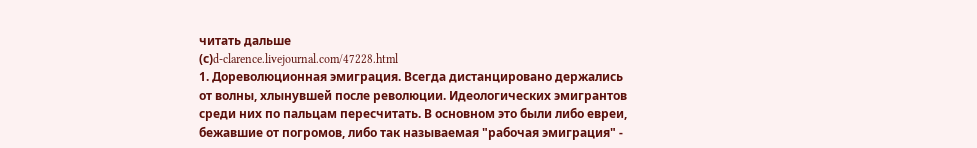читать дальше
(с)d-clarence.livejournal.com/47228.html
1. Дореволюционная эмиграция. Всегда дистанцировано держались от волны, хлынувшей после революции. Идеологических эмигрантов среди них по пальцам пересчитать. В основном это были либо евреи, бежавшие от погромов, либо так называемая "рабочая эмиграция" -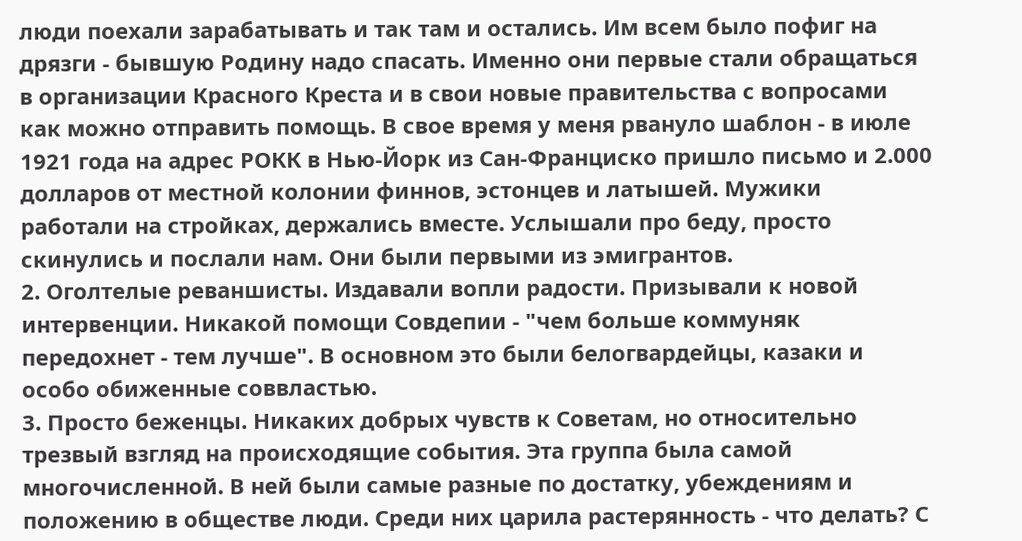люди поехали зарабатывать и так там и остались. Им всем было пофиг на дрязги - бывшую Родину надо спасать. Именно они первые стали обращаться в организации Красного Креста и в свои новые правительства с вопросами как можно отправить помощь. В свое время у меня рвануло шаблон - в июле 1921 года на адрес РОКК в Нью-Йорк из Сан-Франциско пришло письмо и 2.000 долларов от местной колонии финнов, эстонцев и латышей. Мужики работали на стройках, держались вместе. Услышали про беду, просто скинулись и послали нам. Они были первыми из эмигрантов.
2. Оголтелые реваншисты. Издавали вопли радости. Призывали к новой интервенции. Никакой помощи Совдепии - "чем больше коммуняк передохнет - тем лучше". В основном это были белогвардейцы, казаки и особо обиженные соввластью.
3. Просто беженцы. Никаких добрых чувств к Советам, но относительно трезвый взгляд на происходящие события. Эта группа была самой многочисленной. В ней были самые разные по достатку, убеждениям и положению в обществе люди. Среди них царила растерянность - что делать? С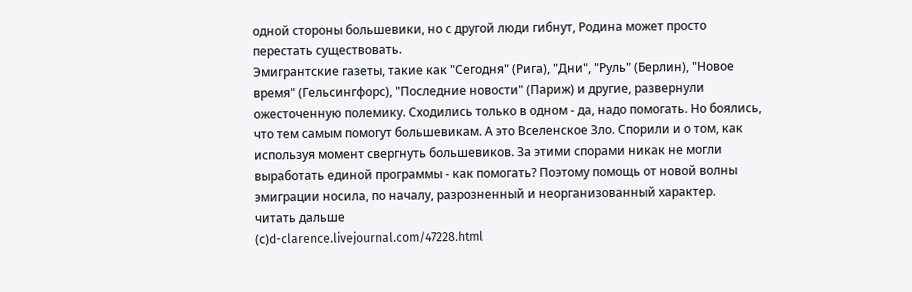одной стороны большевики, но с другой люди гибнут, Родина может просто перестать существовать.
Эмигрантские газеты, такие как "Сегодня" (Рига), "Дни", "Руль" (Берлин), "Новое время" (Гельсингфорс), "Последние новости" (Париж) и другие, развернули ожесточенную полемику. Сходились только в одном - да, надо помогать. Но боялись, что тем самым помогут большевикам. А это Вселенское Зло. Спорили и о том, как используя момент свергнуть большевиков. За этими спорами никак не могли выработать единой программы - как помогать? Поэтому помощь от новой волны эмиграции носила, по началу, разрозненный и неорганизованный характер.
читать дальше
(с)d-clarence.livejournal.com/47228.html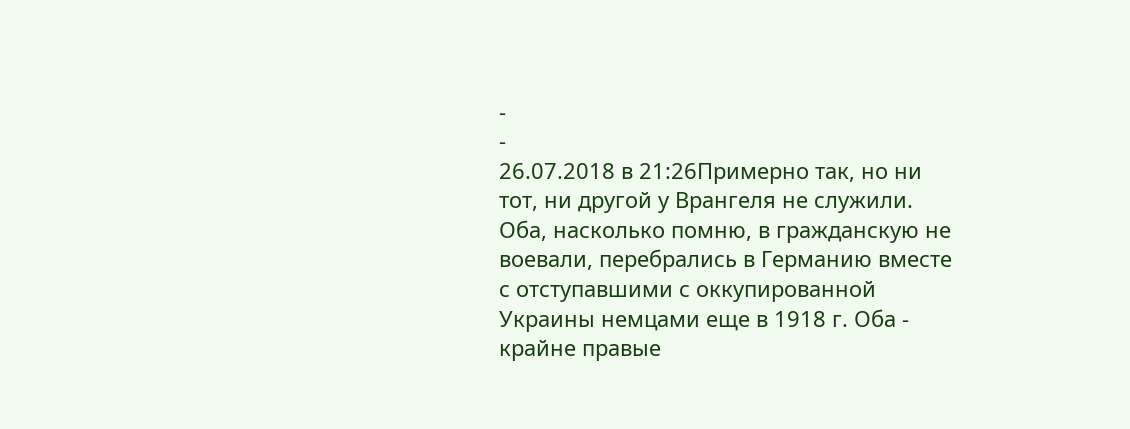-
-
26.07.2018 в 21:26Примерно так, но ни тот, ни другой у Врангеля не служили. Оба, насколько помню, в гражданскую не воевали, перебрались в Германию вместе с отступавшими с оккупированной Украины немцами еще в 1918 г. Оба - крайне правые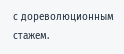с дореволюционным стажем.